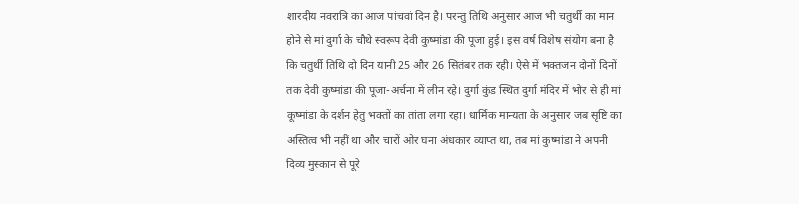शारदीय नवरात्रि का आज पांचवां दिन है। परन्तु तिथि अनुसार आज भी चतुर्थी का मान होने से मां दुर्गा के चौथे स्वरूप देवी कुष्मांडा की पूजा हुई। इस वर्ष विशेष संयोग बना है कि चतुर्थी तिथि दो दिन यानी 25 और 26 सितंबर तक रही। ऐसे में भक्तजन दोनों दिनों तक देवी कुष्मांडा की पूजा-अर्चना में लीन रहे। दुर्गा कुंड स्थित दुर्गा मंदिर में भोर से ही मां कूष्मांडा के दर्शन हेतु भक्तों का तांता लगा रहा। धार्मिक मान्यता के अनुसार जब सृष्टि का अस्तित्व भी नहीं था और चारों ओर घना अंधकार व्याप्त था, तब मां कुष्मांडा ने अपनी दिव्य मुस्कान से पूरे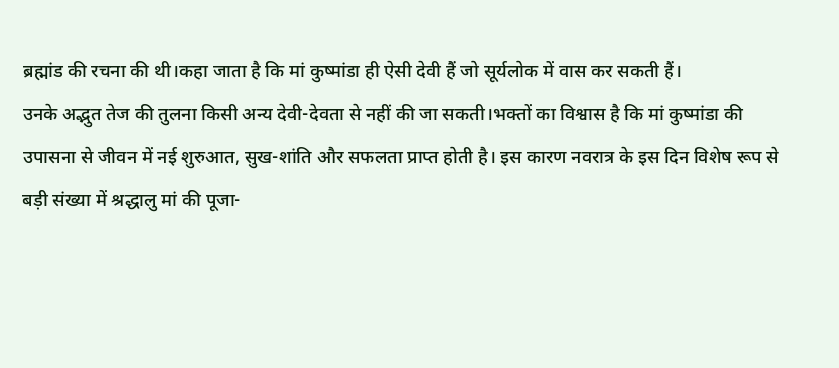ब्रह्मांड की रचना की थी।कहा जाता है कि मां कुष्मांडा ही ऐसी देवी हैं जो सूर्यलोक में वास कर सकती हैं।
उनके अद्भुत तेज की तुलना किसी अन्य देवी-देवता से नहीं की जा सकती।भक्तों का विश्वास है कि मां कुष्मांडा की उपासना से जीवन में नई शुरुआत, सुख-शांति और सफलता प्राप्त होती है। इस कारण नवरात्र के इस दिन विशेष रूप से बड़ी संख्या में श्रद्धालु मां की पूजा-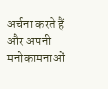अर्चना करते हैं और अपनी मनोकामनाओं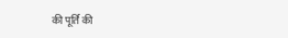की पूर्ति की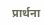प्रार्थना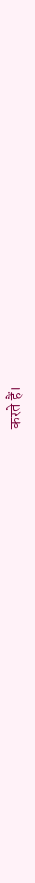करते हैं।